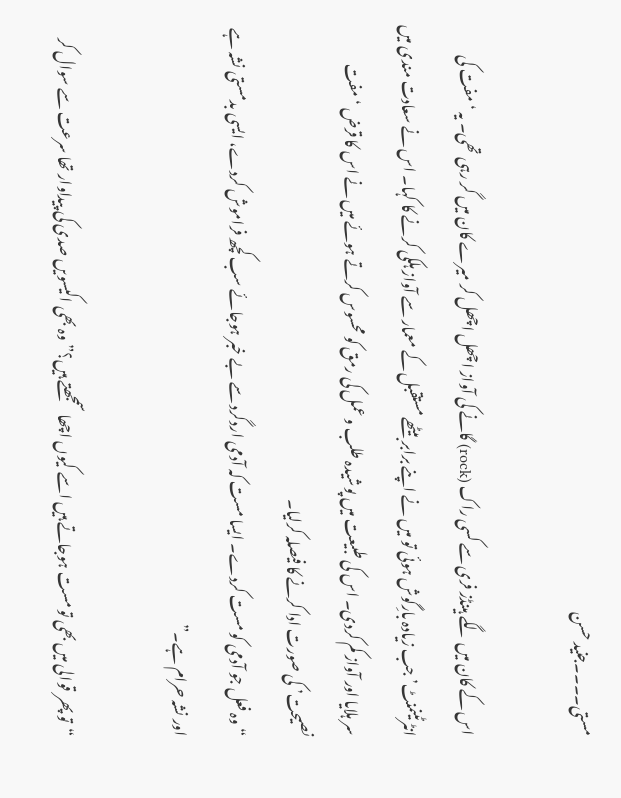مستی۔۔۔۔جنید حسن

اس کے کان میں لگے ہینڈز فری سے کسی راک (rock) گانے کی آواز اچھل اچھل کر میرے کان میں گر رہی تھی۔ یہ ‘مفت کی انٹرٹینمنٹ’ جب زیادہ بارِگوش ہوئی تو میں نے اپنے برابر بیٹھے مستقبل کے معمار سے آواز ہلکی کرنے کا کہا۔ اس نے سعادت مندی میں سر ہلایا اور آواز کم کردی۔ اس کی طبیعت میں پوشیدہ طلب و عمل کی رمق کو محسوس کرتے ہوئے میں نے اس کا قرض ‘مفت نصیحت’ کی صورت ادا کرنے کا فیصلہ کرلیا۔
“وہ فعل جو آدمی کو مست کردے۔ ایسا مست کہ آدمی اردگرد سے بے خبر ہوجائے سب کچھ فراموش کردے، ایسی بدمستی نشہ ہے اور نشہ حرام ہے۔”

“تو پھر قوالی میں بھی تو مست ہوجاتے ہیں اسے کیوں اچھا سمجھتے ہیں؟” وہ بھی اکیسویں صدی کی پیداوار تھا سرعت سے سوال کر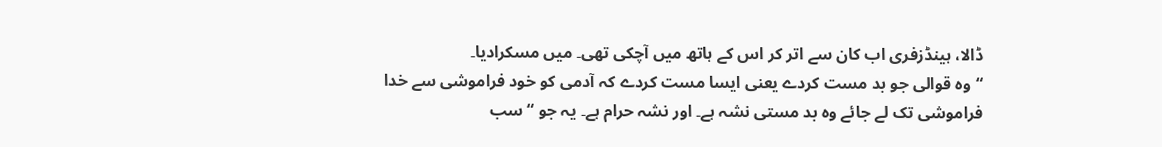ڈالا، ہینڈزفری اب کان سے اتر کر اس کے ہاتھ میں آچکی تھی۔ میں مسکرادیا۔
“وہ قوالی جو بد مست کردے یعنی ایسا مست کردے کہ آدمی کو خود فراموشی سے خدا فراموشی تک لے جائے وہ بد مستی نشہ ہے۔ اور نشہ حرام ہے۔ یہ جو “سب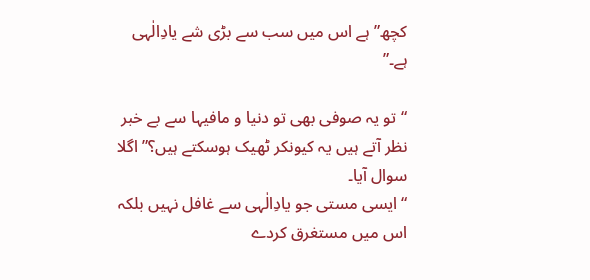کچھ” ہے اس میں سب سے بڑی شے یادِالٰہی ہے۔”

“تو یہ صوفی بھی تو دنیا و مافیہا سے بے خبر نظر آتے ہیں یہ کیونکر ٹھیک ہوسکتے ہیں؟” اگلا سوال آیا۔
“ایسی مستی جو یادِالٰہی سے غافل نہیں بلکہ اس میں مستغرق کردے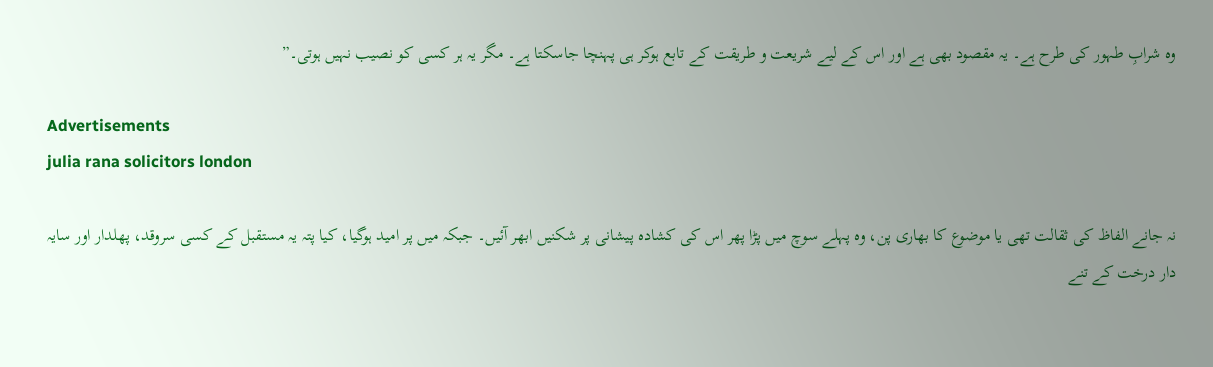وہ شرابِ طہور کی طرح ہے۔ یہ مقصود بھی ہے اور اس کے لیے شریعت و طریقت کے تابع ہوکر ہی پہنچا جاسکتا ہے۔ مگر یہ ہر کسی کو نصیب نہیں ہوتی۔”

Advertisements
julia rana solicitors london

نہ جانے الفاظ کی ثقالت تھی یا موضوع کا بھاری پن، وہ پہلے سوچ میں پڑا پھر اس کی کشادہ پیشانی پر شکنیں ابھر آئیں۔ جبکہ میں پر امید ہوگیا، کیا پتہ یہ مستقبل کے کسی سروقد، پھلدار اور سایہ دار درخت کے تنے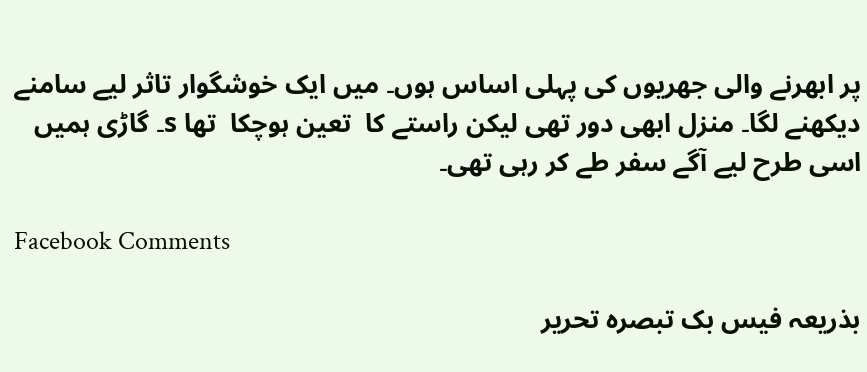پر ابھرنے والی جھریوں کی پہلی اساس ہوں۔ میں ایک خوشگوار تاثر لیے سامنے دیکھنے لگا۔ منزل ابھی دور تھی لیکن راستے کا  تعین ہوچکا  تھا s۔ گاڑی ہمیں اسی طرح لیے آگے سفر طے کر رہی تھی۔

Facebook Comments

بذریعہ فیس بک تبصرہ تحریر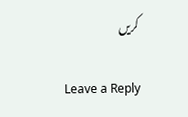کریں

Leave a Reply